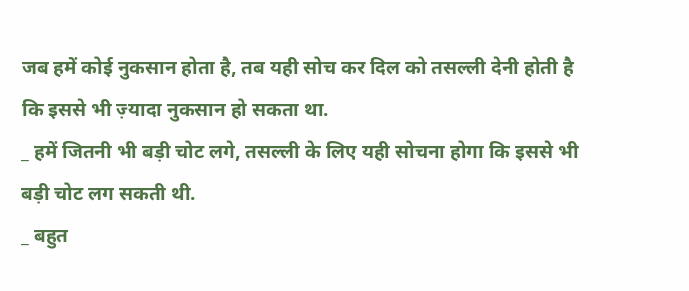जब हमें कोई नुकसान होता है, तब यही सोच कर दिल को तसल्ली देनी होती है कि इससे भी ज़्यादा नुकसान हो सकता था.
_ हमें जितनी भी बड़ी चोट लगे, तसल्ली के लिए यही सोचना होगा कि इससे भी बड़ी चोट लग सकती थी.
_ बहुत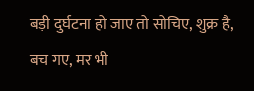बड़ी दुर्घटना हो जाए तो सोचिए, शुक्र है, बच गए, मर भी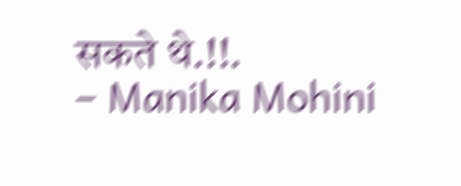सकते थे.!!.
– Manika Mohini